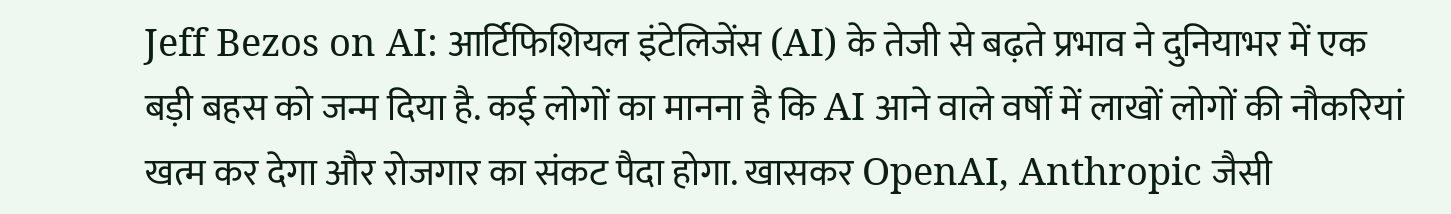Jeff Bezos on AI: आर्टिफिशियल इंटेलिजेंस (AI) के तेजी से बढ़ते प्रभाव ने दुनियाभर में एक बड़ी बहस को जन्म दिया है. कई लोगों का मानना है कि AI आने वाले वर्षों में लाखों लोगों की नौकरियां खत्म कर देगा और रोजगार का संकट पैदा होगा. खासकर OpenAI, Anthropic जैसी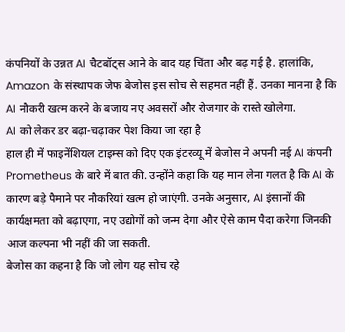कंपनियों के उन्नत AI चैटबॉट्स आने के बाद यह चिंता और बढ़ गई है. हालांकि, Amazon के संस्थापक जेफ बेजोस इस सोच से सहमत नहीं हैं. उनका मानना है कि AI नौकरी खत्म करने के बजाय नए अवसरों और रोजगार के रास्ते खोलेगा.
AI को लेकर डर बढ़ा-चढ़ाकर पेश किया जा रहा है
हाल ही में फाइनेंशियल टाइम्स को दिए एक इंटरव्यू में बेजोस ने अपनी नई AI कंपनी Prometheus के बारे में बात की. उन्होंने कहा कि यह मान लेना गलत है कि AI के कारण बड़े पैमाने पर नौकरियां खत्म हो जाएंगी. उनके अनुसार, AI इंसानों की कार्यक्षमता को बढ़ाएगा, नए उद्योगों को जन्म देगा और ऐसे काम पैदा करेगा जिनकी आज कल्पना भी नहीं की जा सकती.
बेजोस का कहना है कि जो लोग यह सोच रहे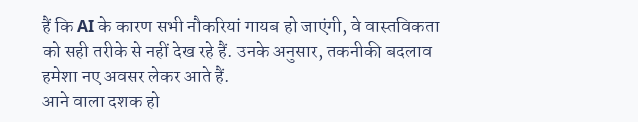हैं कि AI के कारण सभी नौकरियां गायब हो जाएंगी, वे वास्तविकता को सही तरीके से नहीं देख रहे हैं. उनके अनुसार, तकनीकी बदलाव हमेशा नए अवसर लेकर आते हैं.
आने वाला दशक हो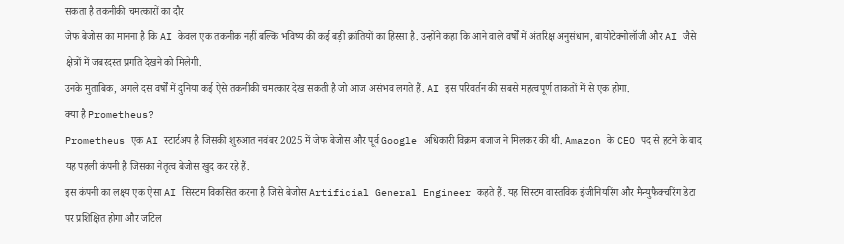सकता है तकनीकी चमत्कारों का दौर
जेफ बेजोस का मानना है कि AI केवल एक तकनीक नहीं बल्कि भविष्य की कई बड़ी क्रांतियों का हिस्सा है. उन्होंने कहा कि आने वाले वर्षों में अंतरिक्ष अनुसंधान, बायोटेक्नोलॉजी और AI जैसे क्षेत्रों में जबरदस्त प्रगति देखने को मिलेगी.
उनके मुताबिक, अगले दस वर्षों में दुनिया कई ऐसे तकनीकी चमत्कार देख सकती है जो आज असंभव लगते हैं. AI इस परिवर्तन की सबसे महत्वपूर्ण ताकतों में से एक होगा.
क्या है Prometheus?
Prometheus एक AI स्टार्टअप है जिसकी शुरुआत नवंबर 2025 में जेफ बेजोस और पूर्व Google अधिकारी विक्रम बजाज ने मिलकर की थी. Amazon के CEO पद से हटने के बाद यह पहली कंपनी है जिसका नेतृत्व बेजोस खुद कर रहे हैं.
इस कंपनी का लक्ष्य एक ऐसा AI सिस्टम विकसित करना है जिसे बेजोस Artificial General Engineer कहते हैं. यह सिस्टम वास्तविक इंजीनियरिंग और मैन्युफैक्चरिंग डेटा पर प्रशिक्षित होगा और जटिल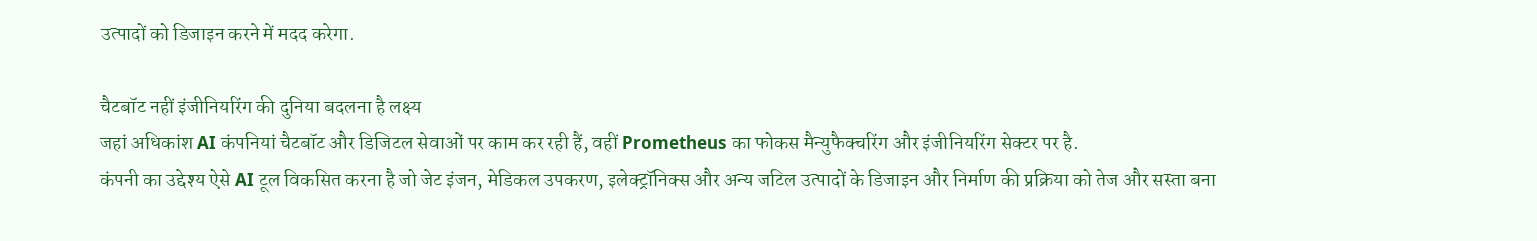उत्पादों को डिजाइन करने में मदद करेगा.

चैटबॉट नहीं इंजीनियरिंग की दुनिया बदलना है लक्ष्य
जहां अधिकांश AI कंपनियां चैटबॉट और डिजिटल सेवाओं पर काम कर रही हैं, वहीं Prometheus का फोकस मैन्युफैक्चरिंग और इंजीनियरिंग सेक्टर पर है.
कंपनी का उद्देश्य ऐसे AI टूल विकसित करना है जो जेट इंजन, मेडिकल उपकरण, इलेक्ट्रॉनिक्स और अन्य जटिल उत्पादों के डिजाइन और निर्माण की प्रक्रिया को तेज और सस्ता बना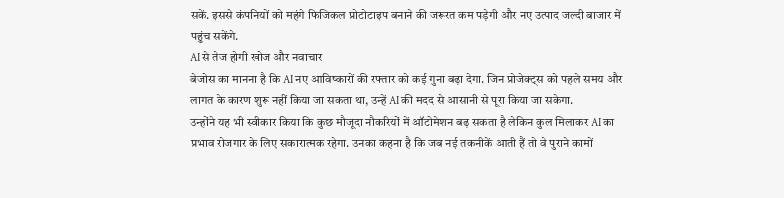सकें. इससे कंपनियों को महंगे फिजिकल प्रोटोटाइप बनाने की जरूरत कम पड़ेगी और नए उत्पाद जल्दी बाजार में पहुंच सकेंगे.
AI से तेज होगी खोज और नवाचार
बेजोस का मानना है कि AI नए आविष्कारों की रफ्तार को कई गुना बढ़ा देगा. जिन प्रोजेक्ट्स को पहले समय और लागत के कारण शुरू नहीं किया जा सकता था, उन्हें AI की मदद से आसानी से पूरा किया जा सकेगा.
उन्होंने यह भी स्वीकार किया कि कुछ मौजूदा नौकरियों में ऑटोमेशन बढ़ सकता है लेकिन कुल मिलाकर AI का प्रभाव रोजगार के लिए सकारात्मक रहेगा. उनका कहना है कि जब नई तकनीकें आती हैं तो वे पुराने कामों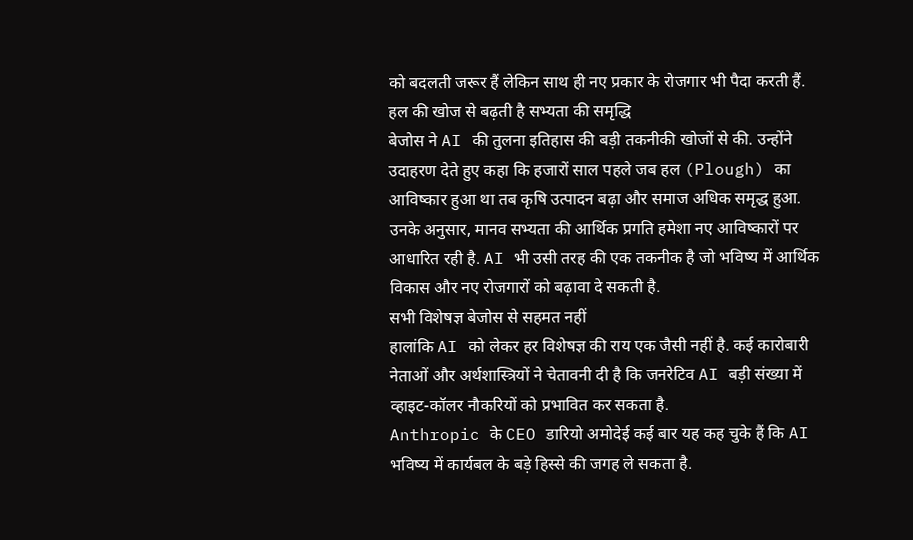को बदलती जरूर हैं लेकिन साथ ही नए प्रकार के रोजगार भी पैदा करती हैं.
हल की खोज से बढ़ती है सभ्यता की समृद्धि
बेजोस ने AI की तुलना इतिहास की बड़ी तकनीकी खोजों से की. उन्होंने उदाहरण देते हुए कहा कि हजारों साल पहले जब हल (Plough) का आविष्कार हुआ था तब कृषि उत्पादन बढ़ा और समाज अधिक समृद्ध हुआ.
उनके अनुसार, मानव सभ्यता की आर्थिक प्रगति हमेशा नए आविष्कारों पर आधारित रही है. AI भी उसी तरह की एक तकनीक है जो भविष्य में आर्थिक विकास और नए रोजगारों को बढ़ावा दे सकती है.
सभी विशेषज्ञ बेजोस से सहमत नहीं
हालांकि AI को लेकर हर विशेषज्ञ की राय एक जैसी नहीं है. कई कारोबारी नेताओं और अर्थशास्त्रियों ने चेतावनी दी है कि जनरेटिव AI बड़ी संख्या में व्हाइट-कॉलर नौकरियों को प्रभावित कर सकता है.
Anthropic के CEO डारियो अमोदेई कई बार यह कह चुके हैं कि AI भविष्य में कार्यबल के बड़े हिस्से की जगह ले सकता है.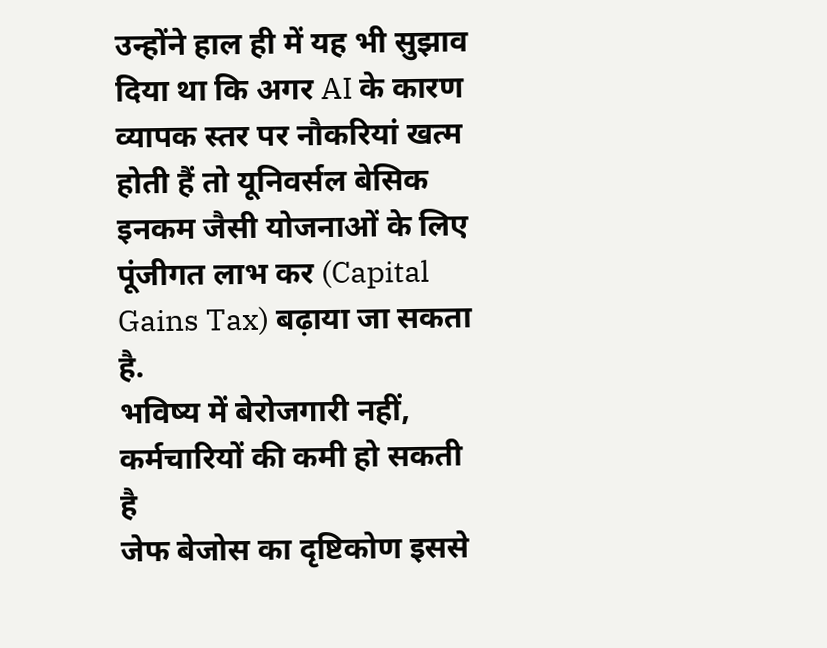उन्होंने हाल ही में यह भी सुझाव दिया था कि अगर AI के कारण व्यापक स्तर पर नौकरियां खत्म होती हैं तो यूनिवर्सल बेसिक इनकम जैसी योजनाओं के लिए पूंजीगत लाभ कर (Capital Gains Tax) बढ़ाया जा सकता है.
भविष्य में बेरोजगारी नहीं, कर्मचारियों की कमी हो सकती है
जेफ बेजोस का दृष्टिकोण इससे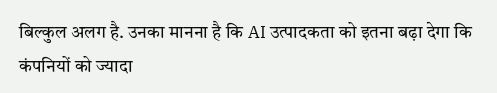बिल्कुल अलग है. उनका मानना है कि AI उत्पादकता को इतना बढ़ा देगा कि कंपनियों को ज्यादा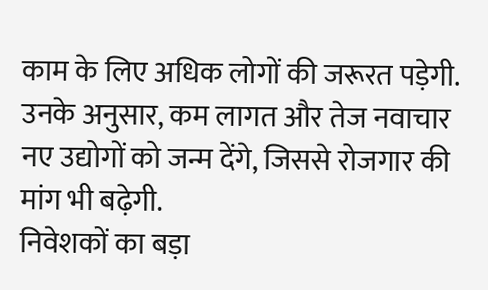काम के लिए अधिक लोगों की जरूरत पड़ेगी. उनके अनुसार, कम लागत और तेज नवाचार नए उद्योगों को जन्म देंगे, जिससे रोजगार की मांग भी बढ़ेगी.
निवेशकों का बड़ा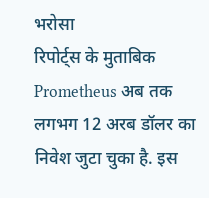भरोसा
रिपोर्ट्स के मुताबिक Prometheus अब तक लगभग 12 अरब डॉलर का निवेश जुटा चुका है. इस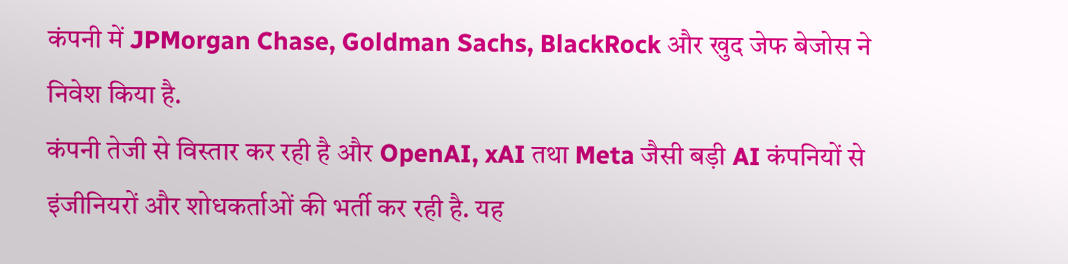कंपनी में JPMorgan Chase, Goldman Sachs, BlackRock और खुद जेफ बेजोस ने निवेश किया है.
कंपनी तेजी से विस्तार कर रही है और OpenAI, xAI तथा Meta जैसी बड़ी AI कंपनियों से इंजीनियरों और शोधकर्ताओं की भर्ती कर रही है. यह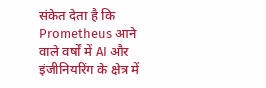संकेत देता है कि Prometheus आने वाले वर्षों में AI और इंजीनियरिंग के क्षेत्र में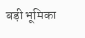बड़ी भूमिका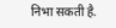निभा सकती है.